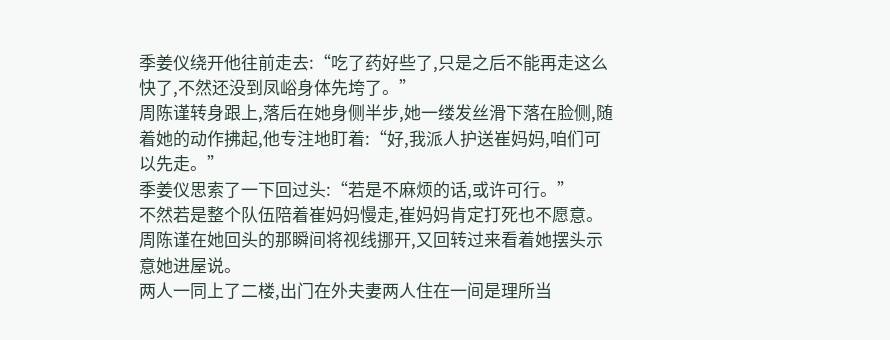季姜仪绕开他往前走去:“吃了药好些了,只是之后不能再走这么快了,不然还没到凤峪身体先垮了。”
周陈谨转身跟上,落后在她身侧半步,她一缕发丝滑下落在脸侧,随着她的动作拂起,他专注地盯着:“好,我派人护送崔妈妈,咱们可以先走。”
季姜仪思索了一下回过头:“若是不麻烦的话,或许可行。”
不然若是整个队伍陪着崔妈妈慢走,崔妈妈肯定打死也不愿意。
周陈谨在她回头的那瞬间将视线挪开,又回转过来看着她摆头示意她进屋说。
两人一同上了二楼,出门在外夫妻两人住在一间是理所当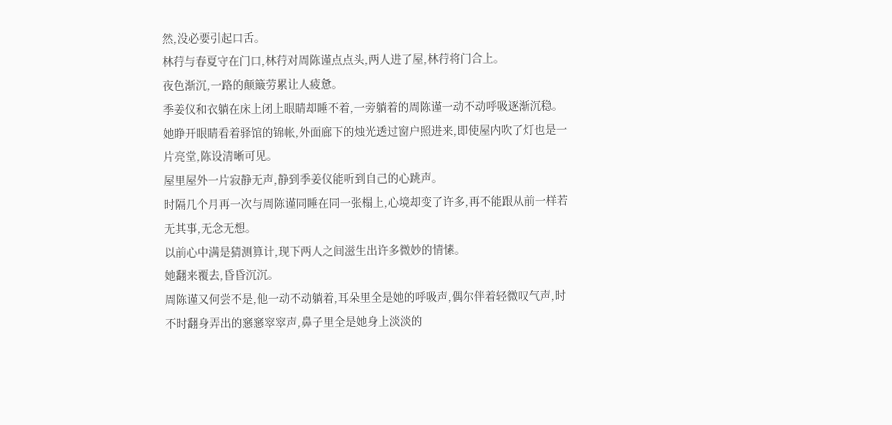然,没必要引起口舌。
林荇与春夏守在门口,林荇对周陈谨点点头,两人进了屋,林荇将门合上。
夜色渐沉,一路的颠簸劳累让人疲惫。
季姜仪和衣躺在床上闭上眼睛却睡不着,一旁躺着的周陈谨一动不动呼吸逐渐沉稳。
她睁开眼睛看着驿馆的锦帐,外面廊下的烛光透过窗户照进来,即使屋内吹了灯也是一片亮堂,陈设清晰可见。
屋里屋外一片寂静无声,静到季姜仪能听到自己的心跳声。
时隔几个月再一次与周陈谨同睡在同一张榻上,心境却变了许多,再不能跟从前一样若无其事,无念无想。
以前心中满是猜测算计,现下两人之间滋生出许多微妙的情愫。
她翻来覆去,昏昏沉沉。
周陈谨又何尝不是,他一动不动躺着,耳朵里全是她的呼吸声,偶尔伴着轻微叹气声,时不时翻身弄出的窸窸窣窣声,鼻子里全是她身上淡淡的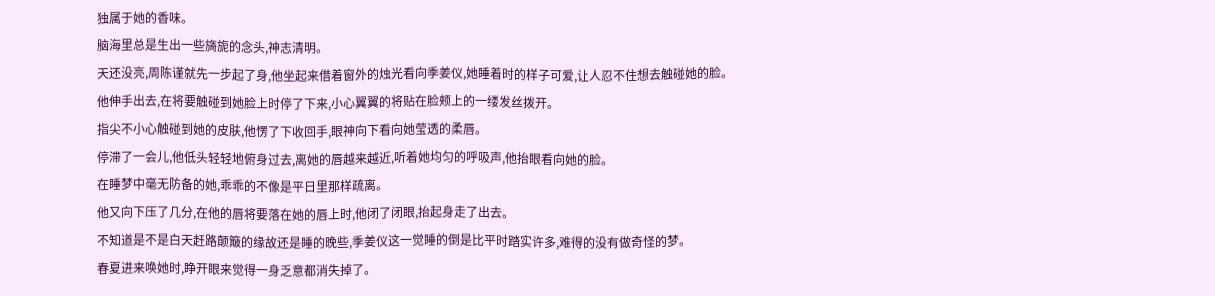独属于她的香味。
脑海里总是生出一些旖旎的念头,神志清明。
天还没亮,周陈谨就先一步起了身,他坐起来借着窗外的烛光看向季姜仪,她睡着时的样子可爱,让人忍不住想去触碰她的脸。
他伸手出去,在将要触碰到她脸上时停了下来,小心翼翼的将贴在脸颊上的一缕发丝拨开。
指尖不小心触碰到她的皮肤,他愣了下收回手,眼神向下看向她莹透的柔唇。
停滞了一会儿,他低头轻轻地俯身过去,离她的唇越来越近,听着她均匀的呼吸声,他抬眼看向她的脸。
在睡梦中毫无防备的她,乖乖的不像是平日里那样疏离。
他又向下压了几分,在他的唇将要落在她的唇上时,他闭了闭眼,抬起身走了出去。
不知道是不是白天赶路颠簸的缘故还是睡的晚些,季姜仪这一觉睡的倒是比平时踏实许多,难得的没有做奇怪的梦。
春夏进来唤她时,睁开眼来觉得一身乏意都消失掉了。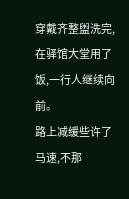穿戴齐整盥洗完,在驿馆大堂用了饭,一行人继续向前。
路上减缓些许了马速,不那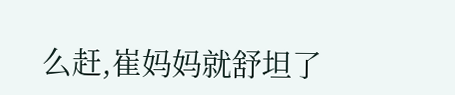么赶,崔妈妈就舒坦了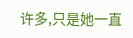许多,只是她一直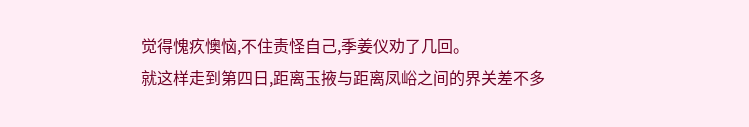觉得愧疚懊恼,不住责怪自己,季姜仪劝了几回。
就这样走到第四日,距离玉掖与距离凤峪之间的界关差不多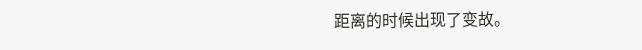距离的时候出现了变故。